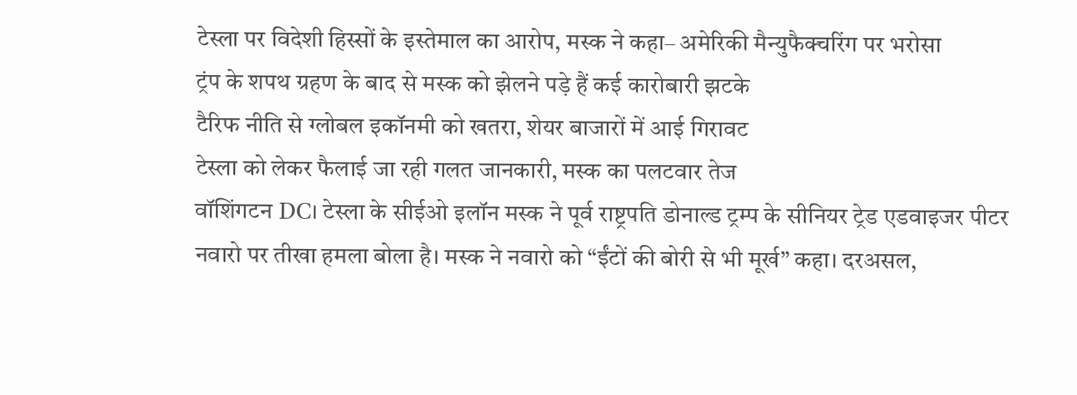टेस्ला पर विदेशी हिस्सों के इस्तेमाल का आरोप, मस्क ने कहा– अमेरिकी मैन्युफैक्चरिंग पर भरोसा
ट्रंप के शपथ ग्रहण के बाद से मस्क को झेलने पड़े हैं कई कारोबारी झटके
टैरिफ नीति से ग्लोबल इकॉनमी को खतरा, शेयर बाजारों में आई गिरावट
टेस्ला को लेकर फैलाई जा रही गलत जानकारी, मस्क का पलटवार तेज
वॉशिंगटन DC। टेस्ला के सीईओ इलॉन मस्क ने पूर्व राष्ट्रपति डोनाल्ड ट्रम्प के सीनियर ट्रेड एडवाइजर पीटर नवारो पर तीखा हमला बोला है। मस्क ने नवारो को “ईंटों की बोरी से भी मूर्ख” कहा। दरअसल,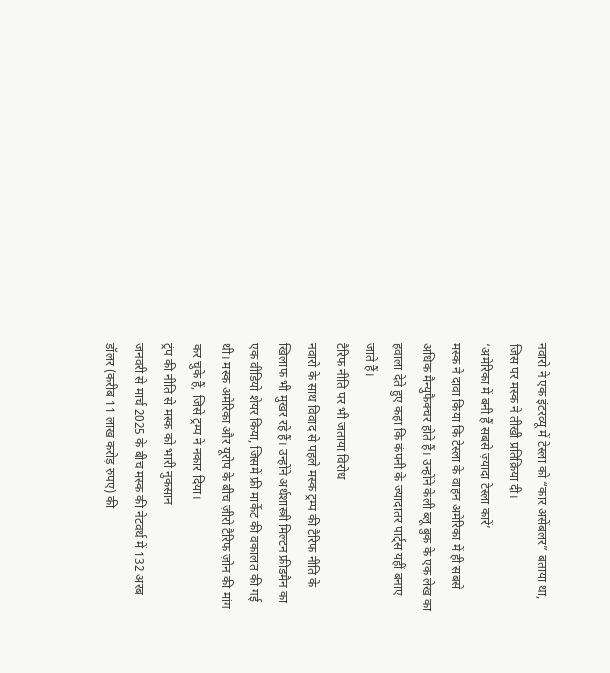नवारो ने एक इंटरव्यू में टेस्ला को “कार असेंबलर” बताया था, जिस पर मस्क ने तीखी प्रतिक्रिया दी।
‘अमेरिका में बनी हैं सबसे ज़्यादा टेस्ला कारें’
मस्क ने दावा किया कि टेस्ला के वाहन अमेरिका में ही सबसे अधिक मैन्युफैक्चर होते हैं। उन्होंने केली ब्लू बुक के एक लेख का हवाला देते हुए कहा कि कंपनी के ज्यादातर पार्ट्स यहीं बनाए जाते हैं।
टैरिफ नीति पर भी जताया विरोध
नवारो के साथ विवाद से पहले मस्क ट्रम्प की टैरिफ नीति के खिलाफ भी मुखर रहे हैं। उन्होंने अर्थशास्त्री मिल्टन फ्रीडमैन का एक वीडियो शेयर किया, जिसमें फ्री मार्केट की वकालत की गई थी। मस्क अमेरिका और यूरोप के बीच ज़ीरो टैरिफ ज़ोन की मांग कर चुके हैं, जिसे ट्रम्प ने नकार दिया।
ट्रंप की नीति से मस्क को भारी नुकसान
जनवरी से मार्च 2025 के बीच मस्क की नेटवर्थ में 132 अरब डॉलर (करीब 11 लाख करोड़ रुपए) की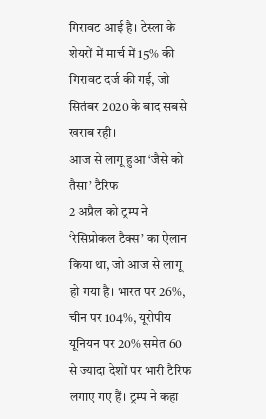गिरावट आई है। टेस्ला के शेयरों में मार्च में 15% की गिरावट दर्ज की गई, जो सितंबर 2020 के बाद सबसे खराब रही।
आज से लागू हुआ ‘जैसे को तैसा’ टैरिफ
2 अप्रैल को ट्रम्प ने ‘रेसिप्रोकल टैक्स’ का ऐलान किया था, जो आज से लागू हो गया है। भारत पर 26%, चीन पर 104%, यूरोपीय यूनियन पर 20% समेत 60 से ज्यादा देशों पर भारी टैरिफ लगाए गए हैं। ट्रम्प ने कहा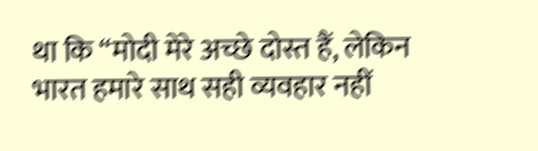था कि “मोदी मेरे अच्छे दोस्त हैं, लेकिन भारत हमारे साथ सही व्यवहार नहीं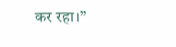कर रहा।”